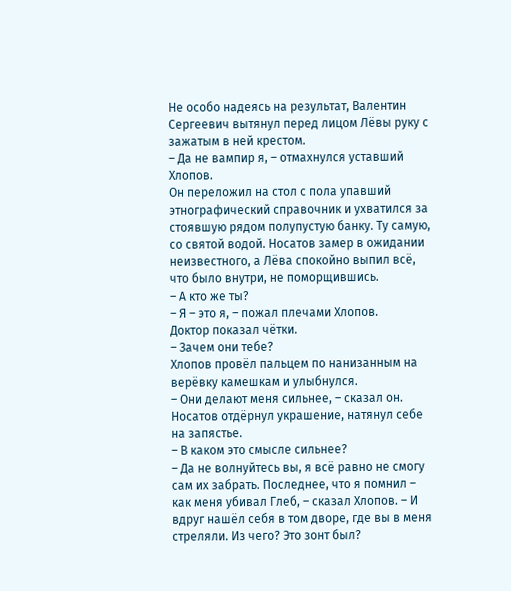Не особо надеясь на результат, Валентин Сергеевич вытянул перед лицом Лёвы руку с зажатым в ней крестом.
– Да не вампир я, – отмахнулся уставший Хлопов.
Он переложил на стол с пола упавший этнографический справочник и ухватился за стоявшую рядом полупустую банку. Ту самую, со святой водой. Носатов замер в ожидании неизвестного, а Лёва спокойно выпил всё, что было внутри, не поморщившись.
– А кто же ты?
– Я – это я, – пожал плечами Хлопов.
Доктор показал чётки.
– Зачем они тебе?
Хлопов провёл пальцем по нанизанным на верёвку камешкам и улыбнулся.
– Они делают меня сильнее, – сказал он.
Носатов отдёрнул украшение, натянул себе на запястье.
– В каком это смысле сильнее?
– Да не волнуйтесь вы, я всё равно не смогу сам их забрать. Последнее, что я помнил – как меня убивал Глеб, – сказал Хлопов. – И вдруг нашёл себя в том дворе, где вы в меня стреляли. Из чего? Это зонт был?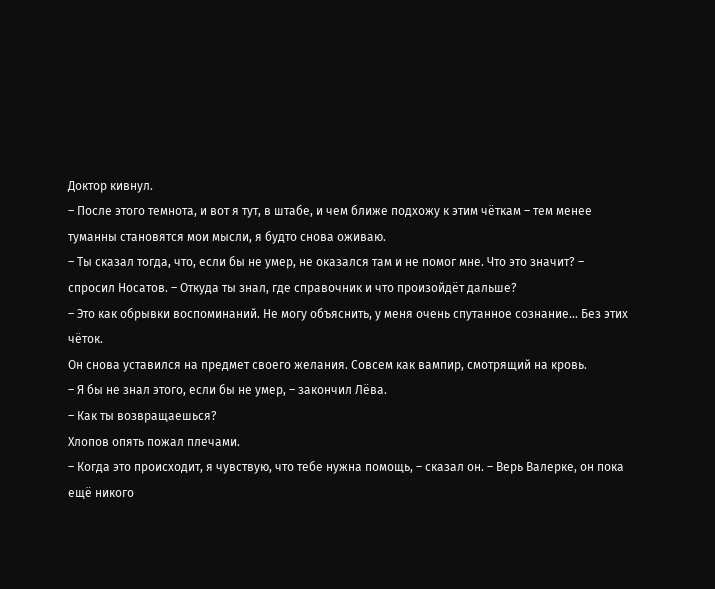Доктор кивнул.
– После этого темнота, и вот я тут, в штабе, и чем ближе подхожу к этим чёткам – тем менее туманны становятся мои мысли, я будто снова оживаю.
– Ты сказал тогда, что, если бы не умер, не оказался там и не помог мне. Что это значит? – спросил Носатов. – Откуда ты знал, где справочник и что произойдёт дальше?
– Это как обрывки воспоминаний. Не могу объяснить, у меня очень спутанное сознание… Без этих чёток.
Он снова уставился на предмет своего желания. Совсем как вампир, смотрящий на кровь.
– Я бы не знал этого, если бы не умер, – закончил Лёва.
– Как ты возвращаешься?
Хлопов опять пожал плечами.
– Когда это происходит, я чувствую, что тебе нужна помощь, – сказал он. – Верь Валерке, он пока ещё никого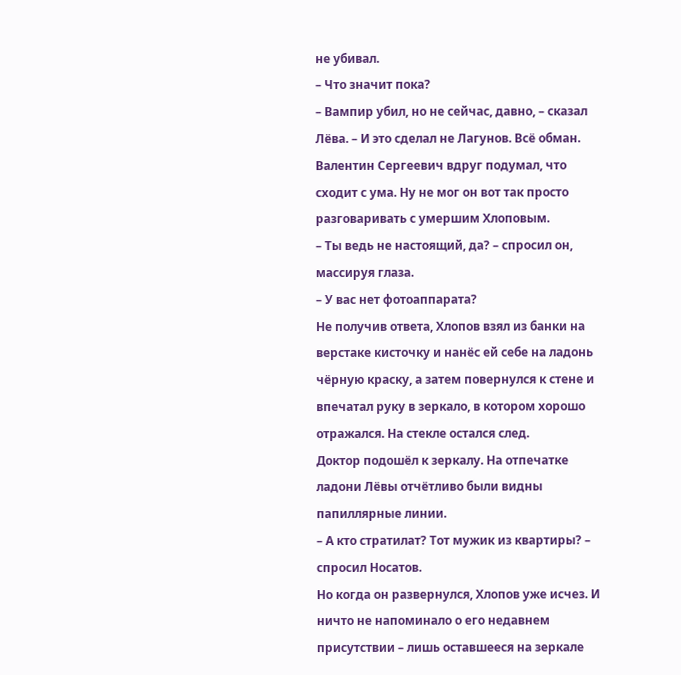не убивал.
– Что значит пока?
– Вампир убил, но не сейчас, давно, – сказал Лёва. – И это сделал не Лагунов. Всё обман.
Валентин Сергеевич вдруг подумал, что сходит с ума. Ну не мог он вот так просто разговаривать с умершим Хлоповым.
– Ты ведь не настоящий, да? – спросил он, массируя глаза.
– У вас нет фотоаппарата?
Не получив ответа, Хлопов взял из банки на верстаке кисточку и нанёс ей себе на ладонь чёрную краску, а затем повернулся к стене и впечатал руку в зеркало, в котором хорошо отражался. На стекле остался след.
Доктор подошёл к зеркалу. На отпечатке ладони Лёвы отчётливо были видны папиллярные линии.
– А кто стратилат? Тот мужик из квартиры? – спросил Носатов.
Но когда он развернулся, Хлопов уже исчез. И ничто не напоминало о его недавнем присутствии – лишь оставшееся на зеркале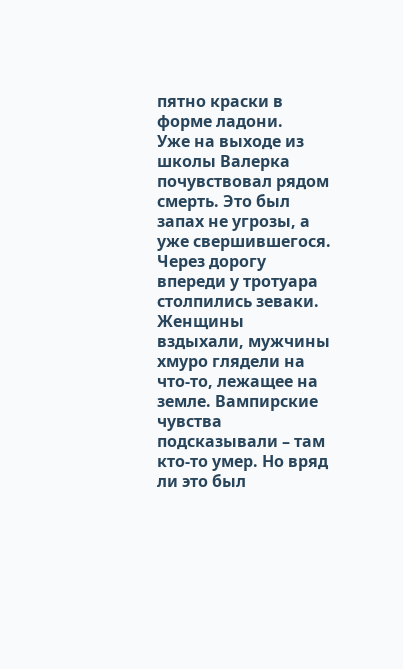пятно краски в форме ладони.
Уже на выходе из школы Валерка почувствовал рядом смерть. Это был запах не угрозы, а уже свершившегося. Через дорогу впереди у тротуара столпились зеваки. Женщины вздыхали, мужчины хмуро глядели на что-то, лежащее на земле. Вампирские чувства подсказывали – там кто-то умер. Но вряд ли это был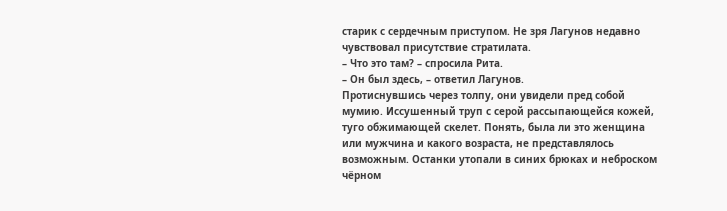старик с сердечным приступом. Не зря Лагунов недавно чувствовал присутствие стратилата.
– Что это там? – спросила Рита.
– Он был здесь, – ответил Лагунов.
Протиснувшись через толпу, они увидели пред собой мумию. Иссушенный труп с серой рассыпающейся кожей, туго обжимающей скелет. Понять, была ли это женщина или мужчина и какого возраста, не представлялось возможным. Останки утопали в синих брюках и неброском чёрном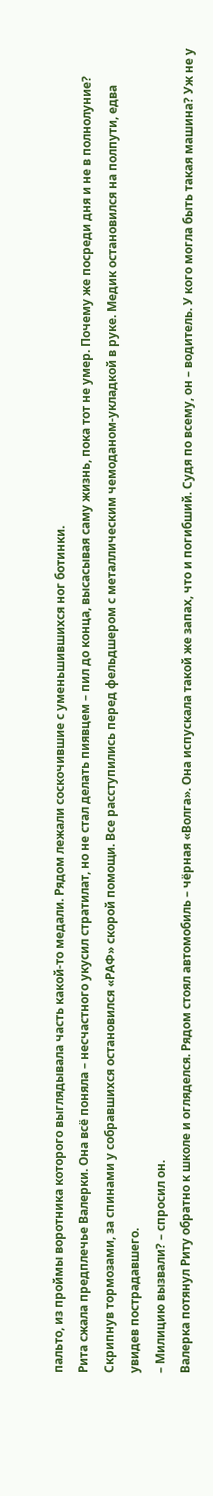пальто, из проймы воротника которого выглядывала часть какой-то медали. Рядом лежали соскочившие с уменьшившихся ног ботинки.
Рита сжала предплечье Валерки. Она всё поняла – несчастного укусил стратилат, но не стал делать пиявцем – пил до конца, высасывая саму жизнь, пока тот не умер. Почему же посреди дня и не в полнолуние?
Скрипнув тормозами, за спинами у собравшихся остановился «РАФ» скорой помощи. Все расступились перед фельдшером с металлическим чемоданом-укладкой в руке. Медик остановился на полпути, едва увидев пострадавшего.
– Милицию вызвали? – спросил он.
Валерка потянул Риту обратно к школе и огляделся. Рядом стоял автомобиль – чёрная «Волга». Она испускала такой же запах, что и погибший. Судя по всему, он – водитель. У кого могла быть такая машина? Уж не у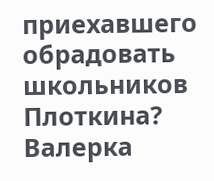приехавшего обрадовать школьников Плоткина? Валерка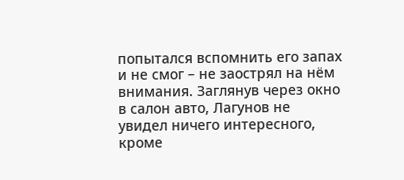попытался вспомнить его запах и не смог – не заострял на нём внимания. Заглянув через окно в салон авто, Лагунов не увидел ничего интересного, кроме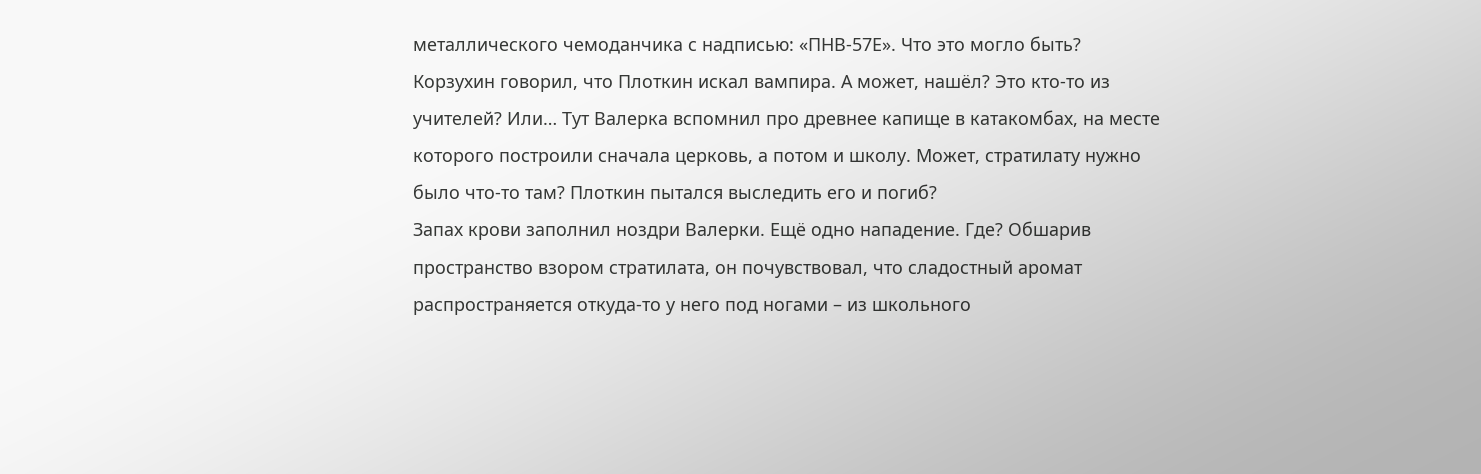металлического чемоданчика с надписью: «ПНВ-57Е». Что это могло быть?
Корзухин говорил, что Плоткин искал вампира. А может, нашёл? Это кто-то из учителей? Или… Тут Валерка вспомнил про древнее капище в катакомбах, на месте которого построили сначала церковь, а потом и школу. Может, стратилату нужно было что-то там? Плоткин пытался выследить его и погиб?
Запах крови заполнил ноздри Валерки. Ещё одно нападение. Где? Обшарив пространство взором стратилата, он почувствовал, что сладостный аромат распространяется откуда-то у него под ногами – из школьного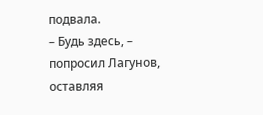подвала.
– Будь здесь, – попросил Лагунов, оставляя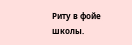Риту в фойе школы.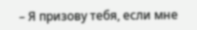– Я призову тебя, если мне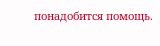понадобится помощь.